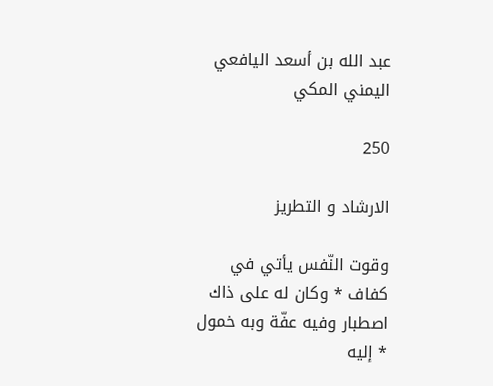عبد الله بن أسعد اليافعي اليمني المكي

250

الارشاد و التطريز

وقوت النّفس يأتي في كفاف * وكان له على ذاك اصطبار وفيه عفّة وبه خمول * إليه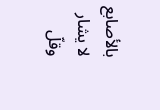بالأصابع لا يشار وقلّ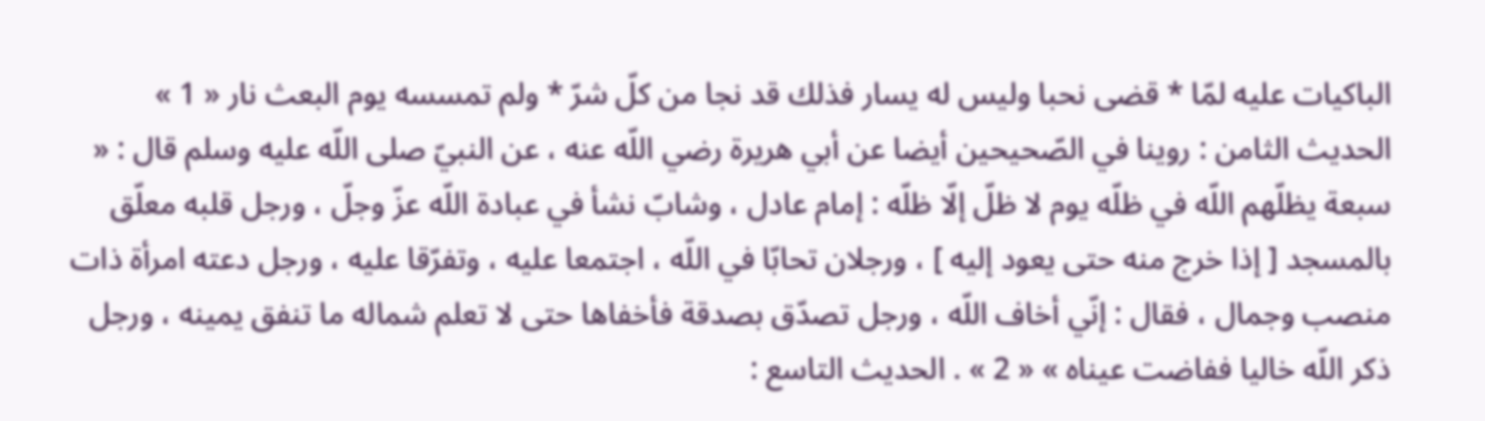الباكيات عليه لمّا * قضى نحبا وليس له يسار فذلك قد نجا من كلّ شرّ * ولم تمسسه يوم البعث نار « 1 » الحديث الثامن : روينا في الصّحيحين أيضا عن أبي هريرة رضي اللّه عنه ، عن النبيّ صلى اللّه عليه وسلم قال : « سبعة يظلّهم اللّه في ظلّه يوم لا ظلّ إلّا ظلّه : إمام عادل ، وشابّ نشأ في عبادة اللّه عزّ وجلّ ، ورجل قلبه معلّق بالمسجد [ إذا خرج منه حتى يعود إليه ] ، ورجلان تحابّا في اللّه ، اجتمعا عليه ، وتفرّقا عليه ، ورجل دعته امرأة ذات منصب وجمال ، فقال : إنّي أخاف اللّه ، ورجل تصدّق بصدقة فأخفاها حتى لا تعلم شماله ما تنفق يمينه ، ورجل ذكر اللّه خاليا ففاضت عيناه » « 2 » . الحديث التاسع :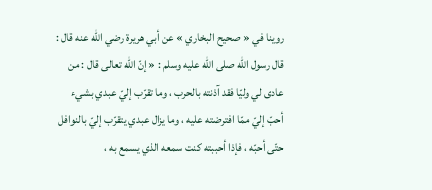روينا في « صحيح البخاري » عن أبي هريرة رضي اللّه عنه قال : قال رسول اللّه صلى اللّه عليه وسلم : « إنّ اللّه تعالى قال : من عادى لي وليّا فقد آذنته بالحرب ، وما تقرّب إليّ عبدي بشيء أحبّ إليّ ممّا افترضته عليه ، وما يزال عبدي يتقرّب إليّ بالنوافل حتّى أحبّه ، فإذا أحببته كنت سمعه الذي يسمع به ،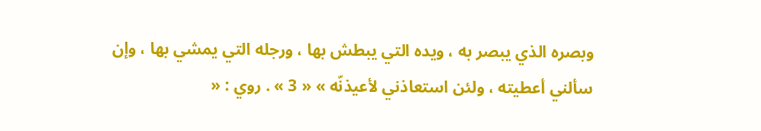وبصره الذي يبصر به ، ويده التي يبطش بها ، ورجله التي يمشي بها ، وإن سألني أعطيته ، ولئن استعاذني لأعيذنّه » « 3 » . روي : «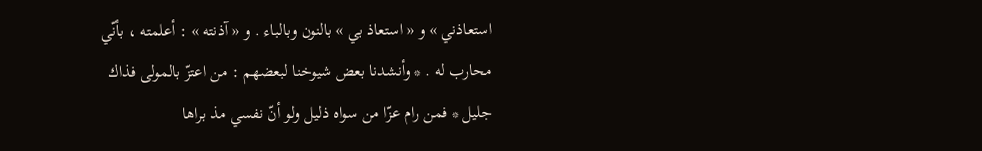استعاذني » و « استعاذ بي » بالنون وبالباء . و « آذنته » : أعلمته ، بأنّي محارب له . * وأنشدنا بعض شيوخنا لبعضهم : من اعتزّ بالمولى فذاك جليل * فمن رام عزّا من سواه ذليل ولو أنّ نفسي مذ براها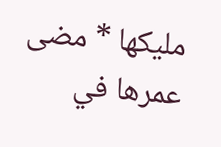مليكها * مضى عمرها في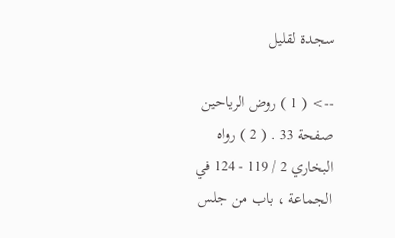سجدة لقليل

--> ( 1 ) روض الرياحين صفحة 33 . ( 2 ) رواه البخاري 2 / 119 - 124 في الجماعة ، باب من جلس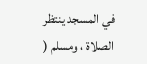في المسجد ينتظر الصلاة ، ومسلم (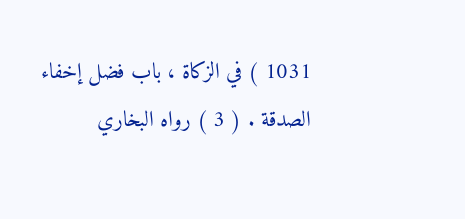1031 ) في الزكاة ، باب فضل إخفاء الصدقة . ( 3 ) رواه البخاري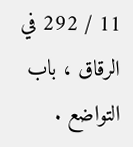11 / 292 في الرقاق ، باب التواضع .